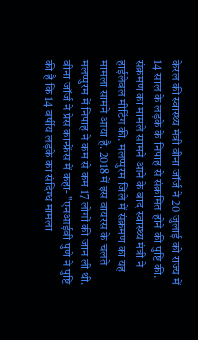केरल की स्वास्थ्य मंत्री वीना जॉर्ज ने 20 जुलाई को राज्य में 14 साल के लड़के के निपाह से संक्रमित होने की पुष्टि की. संक्रमण का मामले सामने आने के बाद स्वास्थ्य मंत्री ने हाईलेवल मीटिंग की. मलप्पुरम जिले में संक्रमण का यह मामला सामने आया है. 2018 में इस वायरस के चलते मलप्पुरम में निपाह ने कम से कम 17 लोगों की जान ली थी.
वीना जॉर्ज ने प्रेस कान्फ्रेंस में कहा- "एनआईवी पुणे ने पुष्टि की है कि 14 वर्षीय लड़के का संदिग्ध मामला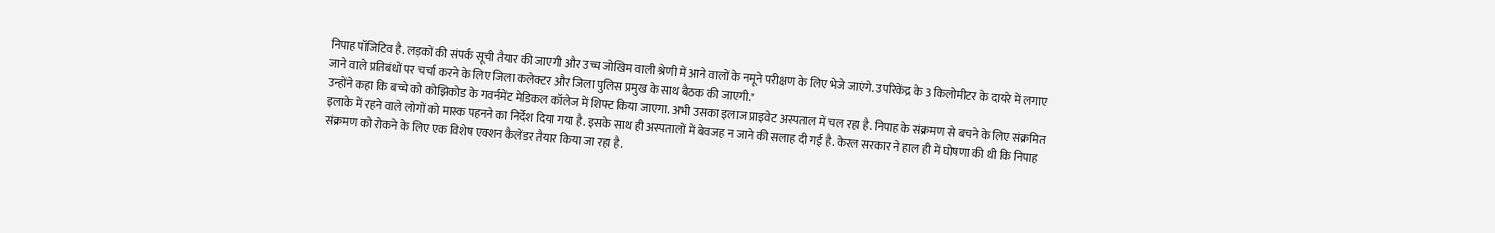निपाह पॉजिटिव है. लड़कों की संपर्क सूची तैयार की जाएगी और उच्च जोखिम वाली श्रेणी में आने वालों के नमूने परीक्षण के लिए भेजे जाएंगे. उपरिकेंद्र के 3 किलोमीटर के दायरे में लगाए जाने वाले प्रतिबंधों पर चर्चा करने के लिए जिला कलेक्टर और जिला पुलिस प्रमुख के साथ बैठक की जाएगी."
उन्होंने कहा कि बच्चे को कोझिकोड के गवर्नमेंट मेडिकल कॉलेज में शिफ्ट किया जाएगा. अभी उसका इलाज प्राइवेट अस्पताल में चल रहा है. निपाह के संक्रमण से बचने के लिए संक्रमित इलाके में रहने वाले लोगों को मास्क पहनने का निर्देश दिया गया है. इसके साथ ही अस्पतालों में बेवजह न जाने की सलाह दी गई है. केरल सरकार ने हाल ही में घोषणा की थी कि निपाह संक्रमण को रोकने के लिए एक विशेष एक्शन कैलेंडर तैयार किया जा रहा है.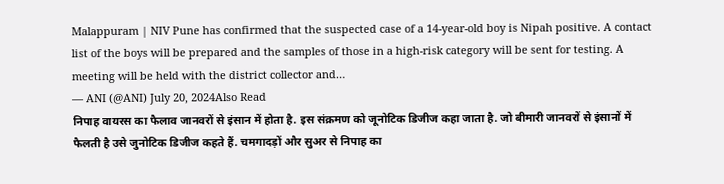Malappuram | NIV Pune has confirmed that the suspected case of a 14-year-old boy is Nipah positive. A contact list of the boys will be prepared and the samples of those in a high-risk category will be sent for testing. A meeting will be held with the district collector and…
— ANI (@ANI) July 20, 2024Also Read
निपाह वायरस का फैलाव जानवरों से इंसान में होता है. इस संक्रमण को जूनोटिक डिजीज कहा जाता है. जो बीमारी जानवरों से इंसानों में फैलती है उसे जुनोटिक डिजीज कहते हैं. चमगादड़ों और सुअर से निपाह का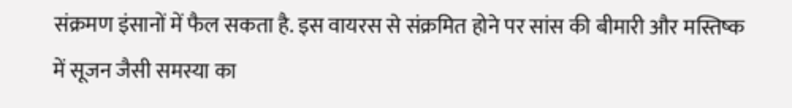संक्रमण इंसानों में फैल सकता है. इस वायरस से संक्रमित होने पर सांस की बीमारी और मस्तिष्क में सूजन जैसी समस्या का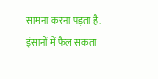सामना करना पड़ता है.
इंसानों में फैल सकता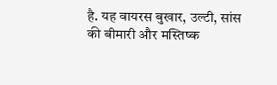है. यह वायरस बुखार, उल्टी, सांस की बीमारी और मस्तिष्क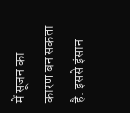में सूजन का कारण बन सकता है. इससे इंसान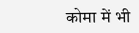कोमा में भी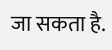जा सकता है.